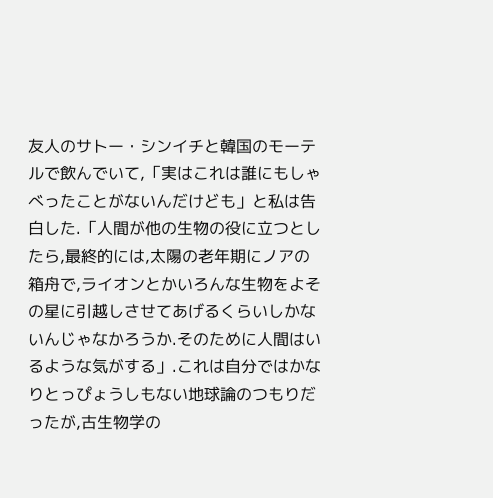友人のサトー・シンイチと韓国のモーテルで飲んでいて,「実はこれは誰にもしゃべったことがないんだけども」と私は告白した.「人間が他の生物の役に立つとしたら,最終的には,太陽の老年期にノアの箱舟で,ライオンとかいろんな生物をよその星に引越しさせてあげるくらいしかないんじゃなかろうか.そのために人間はいるような気がする」.これは自分ではかなりとっぴょうしもない地球論のつもりだったが,古生物学の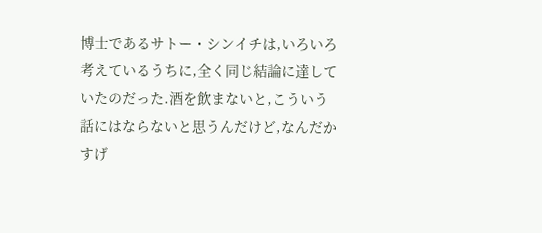博士であるサトー・シンイチは,いろいろ考えているうちに,全く同じ結論に達していたのだった.酒を飲まないと,こういう話にはならないと思うんだけど,なんだかすげ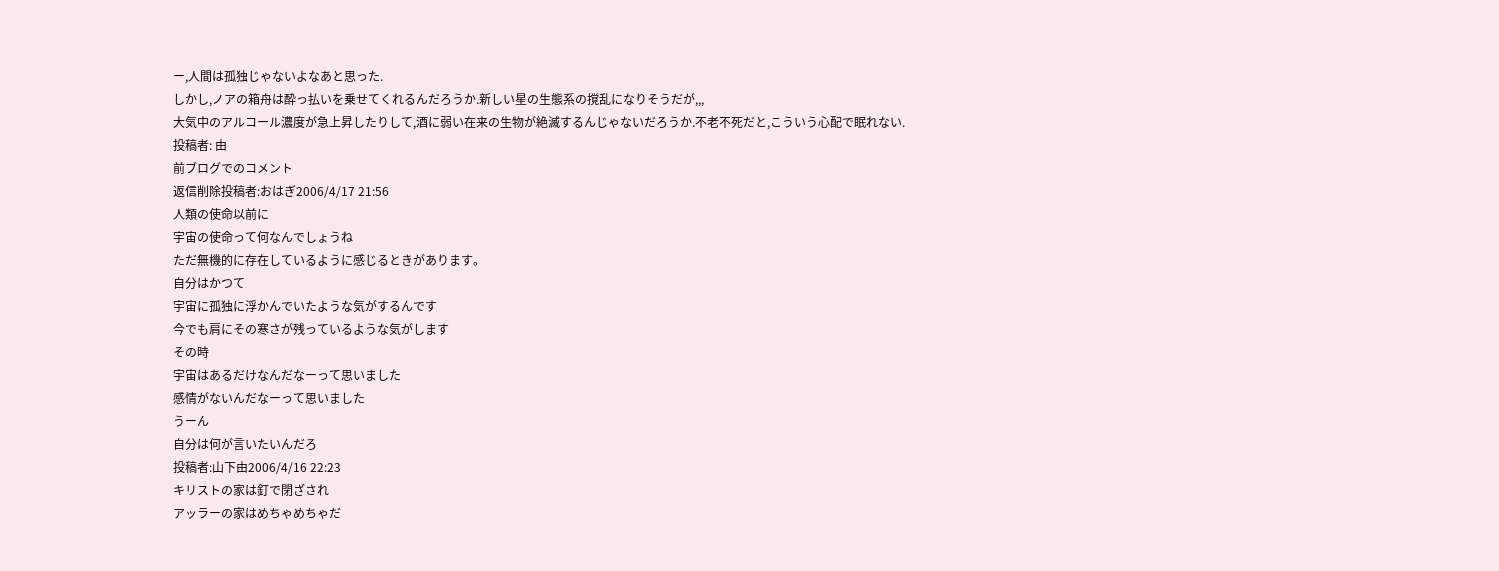ー,人間は孤独じゃないよなあと思った.
しかし,ノアの箱舟は酔っ払いを乗せてくれるんだろうか.新しい星の生態系の撹乱になりそうだが,,,
大気中のアルコール濃度が急上昇したりして,酒に弱い在来の生物が絶滅するんじゃないだろうか.不老不死だと,こういう心配で眠れない.
投稿者: 由
前ブログでのコメント
返信削除投稿者:おはぎ2006/4/17 21:56
人類の使命以前に
宇宙の使命って何なんでしょうね
ただ無機的に存在しているように感じるときがあります。
自分はかつて
宇宙に孤独に浮かんでいたような気がするんです
今でも肩にその寒さが残っているような気がします
その時
宇宙はあるだけなんだなーって思いました
感情がないんだなーって思いました
うーん
自分は何が言いたいんだろ
投稿者:山下由2006/4/16 22:23
キリストの家は釘で閉ざされ
アッラーの家はめちゃめちゃだ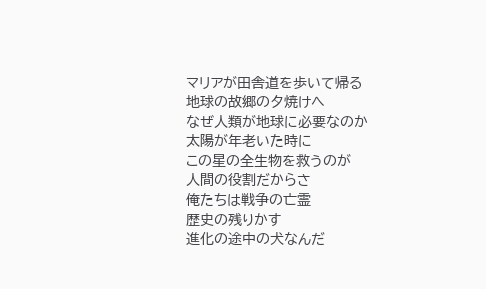マリアが田舎道を歩いて帰る
地球の故郷の夕焼けへ
なぜ人類が地球に必要なのか
太陽が年老いた時に
この星の全生物を救うのが
人間の役割だからさ
俺たちは戦争の亡霊
歴史の残りかす
進化の途中の犬なんだ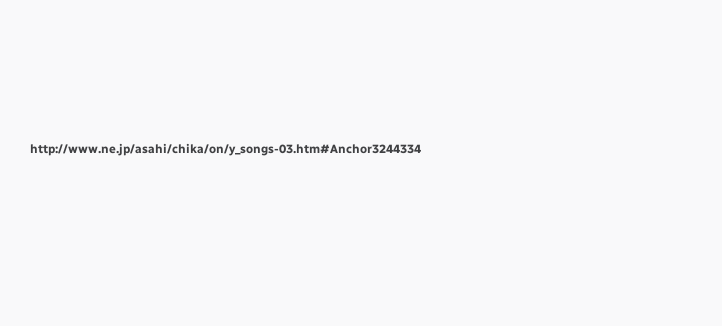http://www.ne.jp/asahi/chika/on/y_songs-03.htm#Anchor3244334